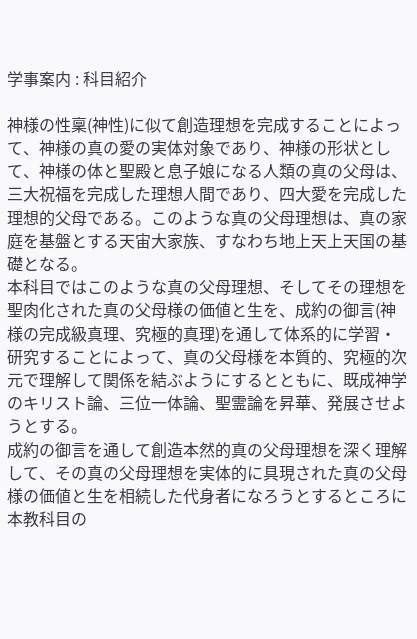学事案内 : 科目紹介

神様の性稟(神性)に似て創造理想を完成することによって、神様の真の愛の実体対象であり、神様の形状として、神様の体と聖殿と息子娘になる人類の真の父母は、三大祝福を完成した理想人間であり、四大愛を完成した理想的父母である。このような真の父母理想は、真の家庭を基盤とする天宙大家族、すなわち地上天上天国の基礎となる。
本科目ではこのような真の父母理想、そしてその理想を聖肉化された真の父母様の価値と生を、成約の御言(神様の完成級真理、究極的真理)を通して体系的に学習・研究することによって、真の父母様を本質的、究極的次元で理解して関係を結ぶようにするとともに、既成神学のキリスト論、三位一体論、聖霊論を昇華、発展させようとする。
成約の御言を通して創造本然的真の父母理想を深く理解して、その真の父母理想を実体的に具現された真の父母
様の価値と生を相続した代身者になろうとするところに本教科目の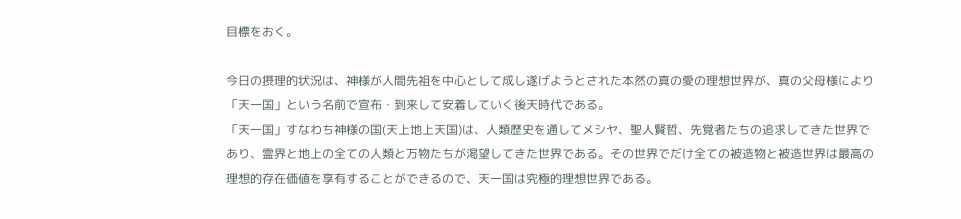目標をおく。

今日の摂理的状況は、神様が人間先祖を中心として成し遂げようとされた本然の真の愛の理想世界が、真の父母様により「天一国」という名前で宣布・到来して安着していく後天時代である。
「天一国」すなわち神様の国(天上地上天国)は、人類歴史を通してメシヤ、聖人賢哲、先覚者たちの追求してきた世界であり、霊界と地上の全ての人類と万物たちが渇望してきた世界である。その世界でだけ全ての被造物と被造世界は最高の理想的存在価値を享有することができるので、天一国は究極的理想世界である。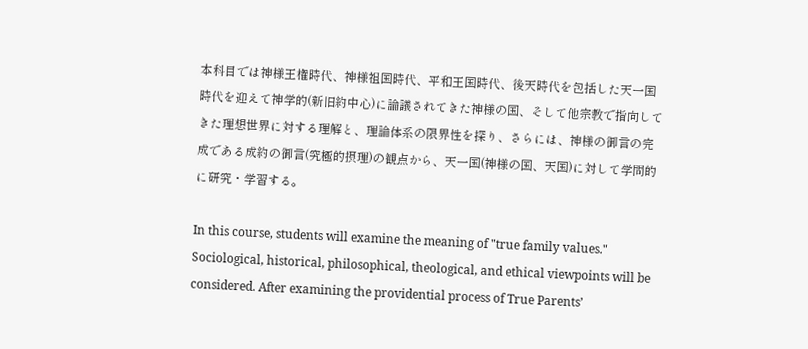本科目では神様王権時代、神様祖国時代、平和王国時代、後天時代を包括した天一国時代を迎えて神学的(新旧約中心)に論議されてきた神様の国、そして他宗教で指向してきた理想世界に対する理解と、理論体系の限界性を探り、さらには、神様の御言の完成である成約の御言(究極的摂理)の観点から、天一国(神様の国、天国)に対して学問的に研究・学習する。

In this course, students will examine the meaning of "true family values." Sociological, historical, philosophical, theological, and ethical viewpoints will be considered. After examining the providential process of True Parents’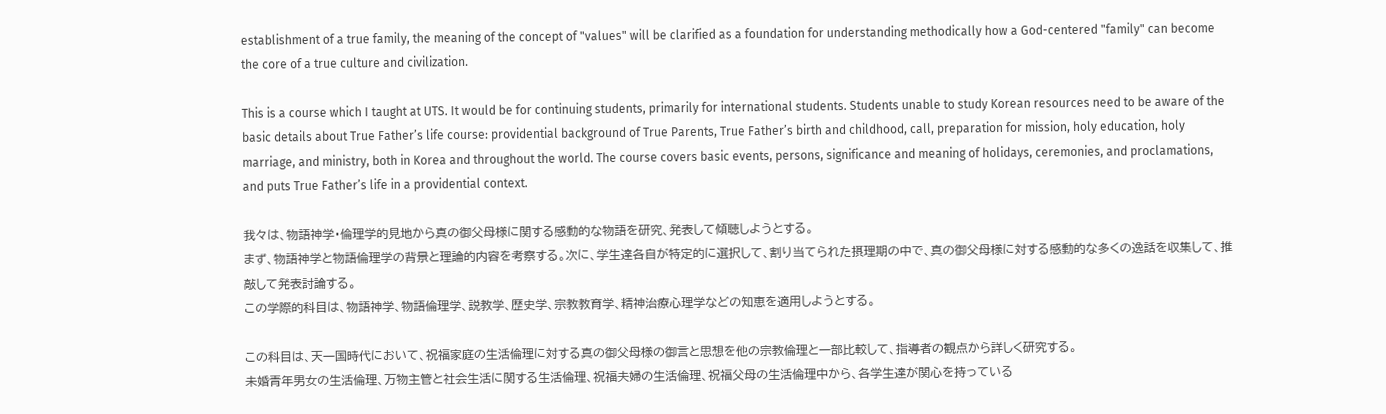establishment of a true family, the meaning of the concept of "values" will be clarified as a foundation for understanding methodically how a God-centered "family" can become the core of a true culture and civilization.

This is a course which I taught at UTS. It would be for continuing students, primarily for international students. Students unable to study Korean resources need to be aware of the basic details about True Father’s life course: providential background of True Parents, True Father’s birth and childhood, call, preparation for mission, holy education, holy marriage, and ministry, both in Korea and throughout the world. The course covers basic events, persons, significance and meaning of holidays, ceremonies, and proclamations, and puts True Father’s life in a providential context.

我々は、物語神学・倫理学的見地から真の御父母様に関する感動的な物語を研究、発表して傾聴しようとする。
まず、物語神学と物語倫理学の背景と理論的内容を考察する。次に、学生達各自が特定的に選択して、割り当てられた摂理期の中で、真の御父母様に対する感動的な多くの逸話を収集して、推敲して発表討論する。
この学際的科目は、物語神学、物語倫理学、説教学、歴史学、宗教教育学、精神治療心理学などの知恵を適用しようとする。

この科目は、天一国時代において、祝福家庭の生活倫理に対する真の御父母様の御言と思想を他の宗教倫理と一部比較して、指導者の観点から詳しく研究する。
未婚青年男女の生活倫理、万物主管と社会生活に関する生活倫理、祝福夫婦の生活倫理、祝福父母の生活倫理中から、各学生達が関心を持っている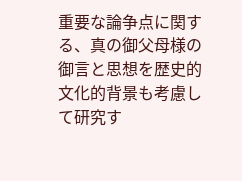重要な論争点に関する、真の御父母様の御言と思想を歴史的文化的背景も考慮して研究す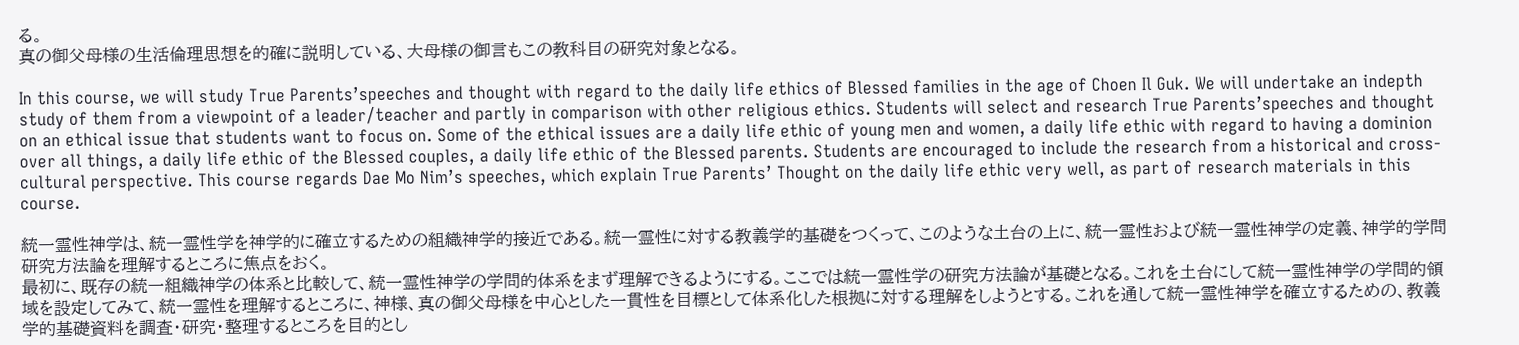る。
真の御父母様の生活倫理思想を的確に説明している、大母様の御言もこの教科目の研究対象となる。

In this course, we will study True Parents’speeches and thought with regard to the daily life ethics of Blessed families in the age of Choen Il Guk. We will undertake an indepth study of them from a viewpoint of a leader/teacher and partly in comparison with other religious ethics. Students will select and research True Parents’speeches and thought on an ethical issue that students want to focus on. Some of the ethical issues are a daily life ethic of young men and women, a daily life ethic with regard to having a dominion over all things, a daily life ethic of the Blessed couples, a daily life ethic of the Blessed parents. Students are encouraged to include the research from a historical and cross-cultural perspective. This course regards Dae Mo Nim’s speeches, which explain True Parents’ Thought on the daily life ethic very well, as part of research materials in this course.

統一霊性神学は、統一霊性学を神学的に確立するための組織神学的接近である。統一霊性に対する教義学的基礎をつくって、このような土台の上に、統一霊性および統一霊性神学の定義、神学的学問研究方法論を理解するところに焦点をおく。
最初に、既存の統一組織神学の体系と比較して、統一霊性神学の学問的体系をまず理解できるようにする。ここでは統一霊性学の研究方法論が基礎となる。これを土台にして統一霊性神学の学問的領域を設定してみて、統一霊性を理解するところに、神様、真の御父母様を中心とした一貫性を目標として体系化した根拠に対する理解をしようとする。これを通して統一霊性神学を確立するための、教義学的基礎資料を調査・研究・整理するところを目的とし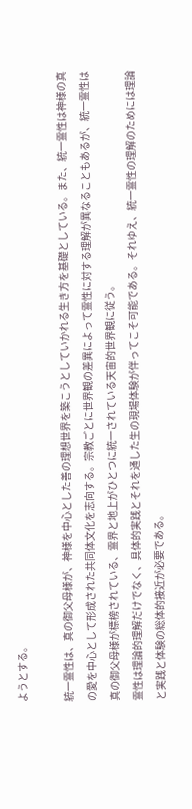ようとする。

統一霊性は、真の御父母様が、神様を中心とした善の理想世界を築こうとしていかれる生き方を基礎としている。また、統一霊性は神様の真の愛を中心として形成された共同体文化を志向する。宗教ごとに世界観の差異によって霊性に対する理解が異なることもあるが、統一霊性は真の御父母様が標榜されている、霊界と地上がひとつに統一されている天宙的世界観に従う。
霊性は理論的理解だけでなく、具体的実践とそれを通した生の現場体験が伴ってこそ可能である。それゆえ、統一霊性の理解のためには理論と実践と体験の総体的接近が必要である。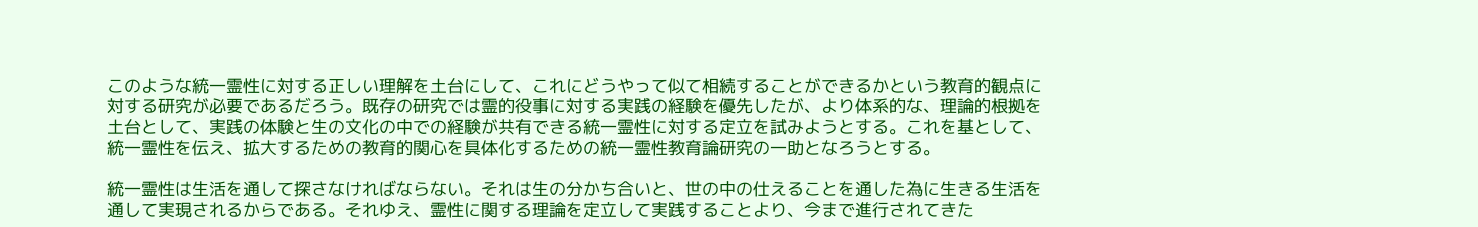このような統一霊性に対する正しい理解を土台にして、これにどうやって似て相続することができるかという教育的観点に対する研究が必要であるだろう。既存の研究では霊的役事に対する実践の経験を優先したが、より体系的な、理論的根拠を土台として、実践の体験と生の文化の中での経験が共有できる統一霊性に対する定立を試みようとする。これを基として、統一霊性を伝え、拡大するための教育的関心を具体化するための統一霊性教育論研究の一助となろうとする。

統一霊性は生活を通して探さなければならない。それは生の分かち合いと、世の中の仕えることを通した為に生きる生活を通して実現されるからである。それゆえ、霊性に関する理論を定立して実践することより、今まで進行されてきた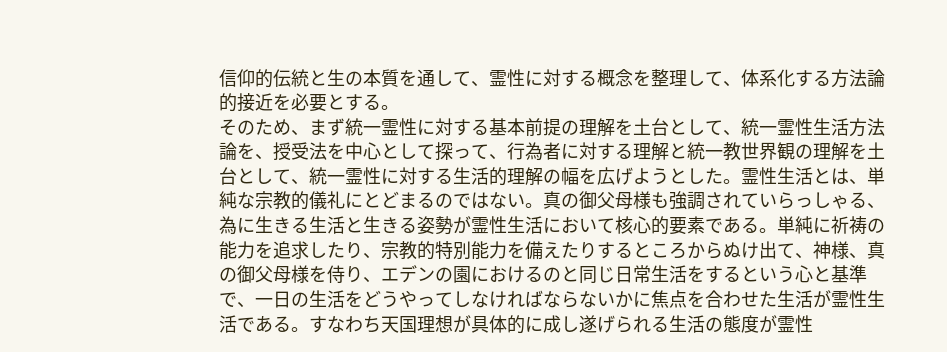信仰的伝統と生の本質を通して、霊性に対する概念を整理して、体系化する方法論的接近を必要とする。
そのため、まず統一霊性に対する基本前提の理解を土台として、統一霊性生活方法論を、授受法を中心として探って、行為者に対する理解と統一教世界観の理解を土台として、統一霊性に対する生活的理解の幅を広げようとした。霊性生活とは、単純な宗教的儀礼にとどまるのではない。真の御父母様も強調されていらっしゃる、為に生きる生活と生きる姿勢が霊性生活において核心的要素である。単純に祈祷の能力を追求したり、宗教的特別能力を備えたりするところからぬけ出て、神様、真の御父母様を侍り、エデンの園におけるのと同じ日常生活をするという心と基準で、一日の生活をどうやってしなければならないかに焦点を合わせた生活が霊性生活である。すなわち天国理想が具体的に成し遂げられる生活の態度が霊性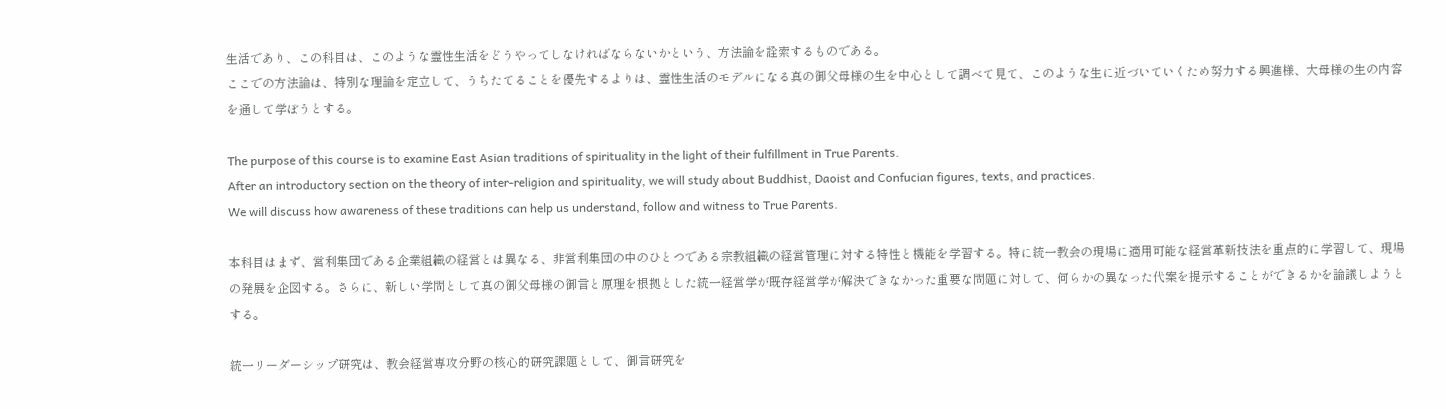生活であり、この科目は、このような霊性生活をどうやってしなければならないかという、方法論を詮索するものである。
ここでの方法論は、特別な理論を定立して、うちたてることを優先するよりは、霊性生活のモデルになる真の御父母様の生を中心として調べて見て、このような生に近づいていくため努力する興進様、大母様の生の内容を通して学ぼうとする。

The purpose of this course is to examine East Asian traditions of spirituality in the light of their fulfillment in True Parents.
After an introductory section on the theory of inter-religion and spirituality, we will study about Buddhist, Daoist and Confucian figures, texts, and practices.
We will discuss how awareness of these traditions can help us understand, follow and witness to True Parents.

本科目はまず、営利集団である企業組織の経営とは異なる、非営利集団の中のひとつである宗教組織の経営管理に対する特性と機能を学習する。特に統一教会の現場に適用可能な経営革新技法を重点的に学習して、現場の発展を企図する。さらに、新しい学問として真の御父母様の御言と原理を根拠とした統一経営学が既存経営学が解決できなかった重要な問題に対して、何らかの異なった代案を提示することができるかを論議しようとする。

統一リーダーシップ研究は、教会経営専攻分野の核心的研究課題として、御言研究を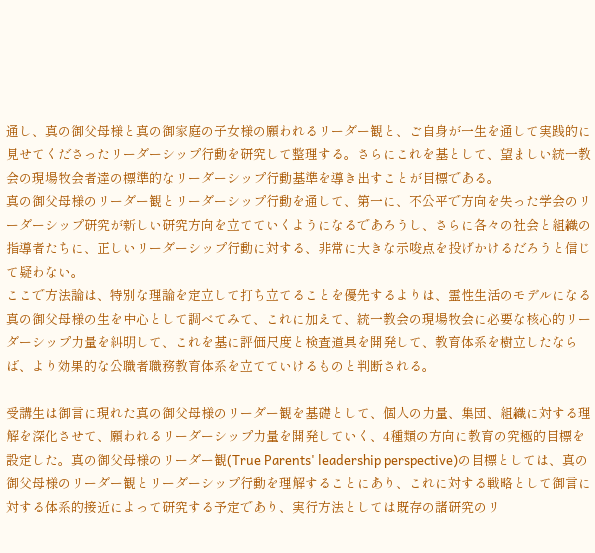通し、真の御父母様と真の御家庭の子女様の願われるリーダー観と、ご自身が一生を通して実践的に見せてくださったリーダーシップ行動を研究して整理する。さらにこれを基として、望ましい統一教会の現場牧会者達の標準的なリーダーシップ行動基準を導き出すことが目標である。
真の御父母様のリーダー観とリーダーシップ行動を通して、第一に、不公平で方向を失った学会のリーダーシップ研究が新しい研究方向を立てていくようになるであろうし、さらに各々の社会と組織の指導者たちに、正しいリーダーシップ行動に対する、非常に大きな示唆点を投げかけるだろうと信じて疑わない。
ここで方法論は、特別な理論を定立して打ち立てることを優先するよりは、霊性生活のモデルになる真の御父母様の生を中心として調べてみて、これに加えて、統一教会の現場牧会に必要な核心的リーダーシップ力量を糾明して、これを基に評価尺度と検査道具を開発して、教育体系を樹立したならば、より効果的な公職者職務教育体系を立てていけるものと判断される。

受講生は御言に現れた真の御父母様のリーダー観を基礎として、個人の力量、集団、組織に対する理解を深化させて、願われるリーダーシップ力量を開発していく、4種類の方向に教育の究極的目標を設定した。真の御父母様のリーダー観(True Parents' leadership perspective)の目標としては、真の御父母様のリーダー観とリーダーシップ行動を理解することにあり、これに対する戦略として御言に対する体系的接近によって研究する予定であり、実行方法としては既存の諸研究のリ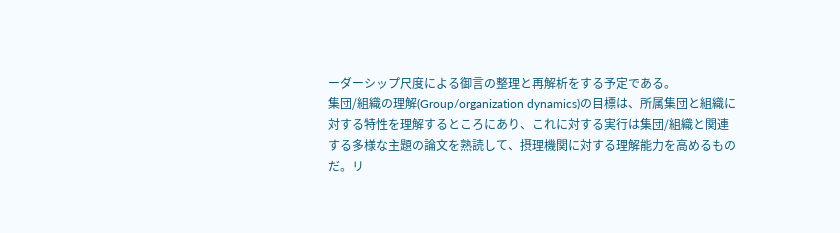ーダーシップ尺度による御言の整理と再解析をする予定である。
集団/組織の理解(Group/organization dynamics)の目標は、所属集団と組織に対する特性を理解するところにあり、これに対する実行は集団/組織と関連する多様な主題の論文を熟読して、摂理機関に対する理解能力を高めるものだ。リ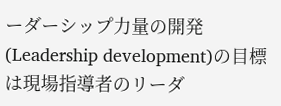ーダーシップ力量の開発(Leadership development)の目標は現場指導者のリーダ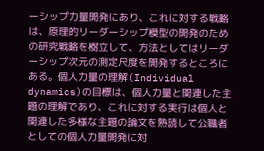ーシップ力量開発にあり、これに対する戦略は、原理的リーダーシップ模型の開発のための研究戦略を樹立して、方法としてはリーダーシップ次元の測定尺度を開発するところにある。個人力量の理解(Individual dynamics)の目標は、個人力量と関連した主題の理解であり、これに対する実行は個人と関連した多様な主題の論文を熟読して公職者としての個人力量開発に対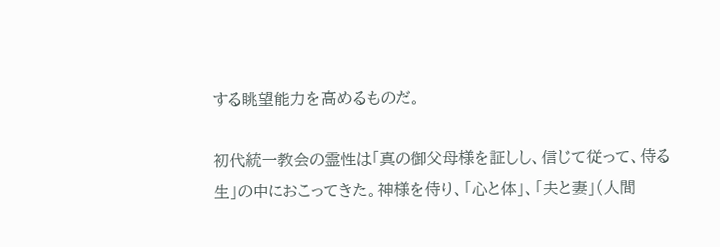する眺望能力を高めるものだ。

初代統一教会の霊性は「真の御父母様を証しし、信じて従って、侍る生」の中におこってきた。神様を侍り、「心と体」、「夫と妻」(人間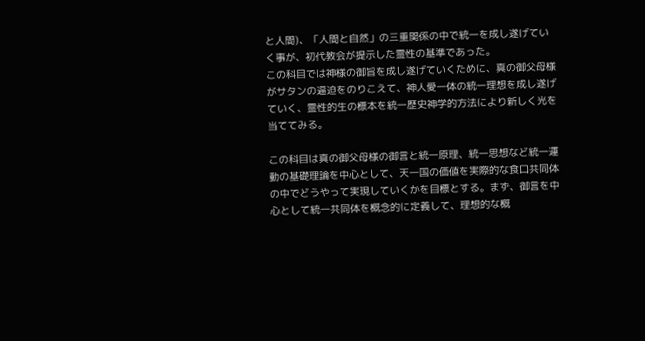と人間)、「人間と自然」の三重関係の中で統一を成し遂げていく事が、初代教会が提示した霊性の基準であった。
この科目では神様の御旨を成し遂げていくために、真の御父母様がサタンの逼迫をのりこえて、神人愛一体の統一理想を成し遂げていく、霊性的生の標本を統一歴史神学的方法により新しく光を当ててみる。

この科目は真の御父母様の御言と統一原理、統一思想など統一運動の基礎理論を中心として、天一国の価値を実際的な食口共同体の中でどうやって実現していくかを目標とする。まず、御言を中心として統一共同体を概念的に定義して、理想的な概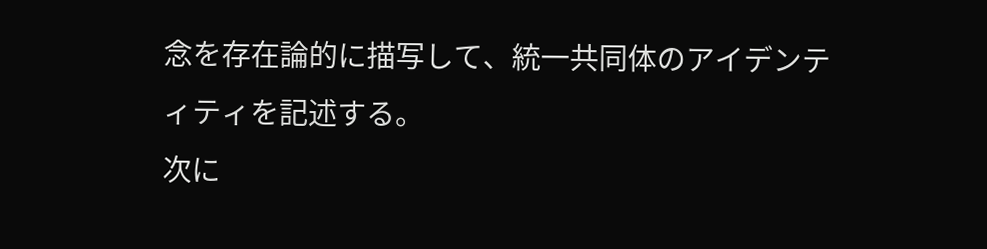念を存在論的に描写して、統一共同体のアイデンティティを記述する。
次に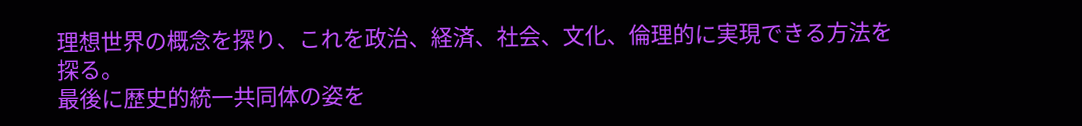理想世界の概念を探り、これを政治、経済、社会、文化、倫理的に実現できる方法を探る。
最後に歴史的統一共同体の姿を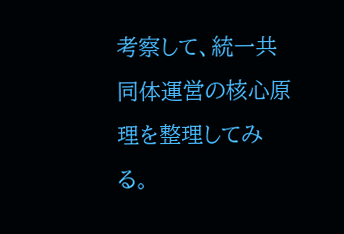考察して、統一共同体運営の核心原理を整理してみる。